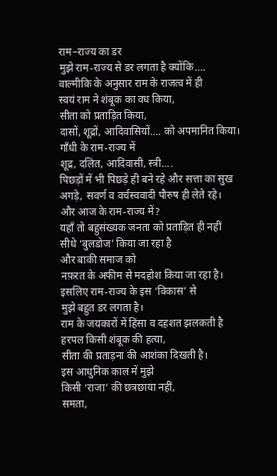राम–राज्य का डर
मुझे राम-राज्य से डर लगता है क्योंकि….
वाल्मीकि के अनुसार राम के राजत्व में ही
स्वयं राम ने शंबूक का वध किया,
सीता को प्रताड़ित किया,
दासों, शूद्रों, आदिवासियों…. को अपमानित किया।
गाँधी के राम-राज्य में
शूद्र, दलित, आदिवासी, स्त्री….
पिछड़ों में भी पिछड़े ही बने रहे और सत्ता का सुख
अगड़े, सवर्ण व वर्चस्ववादी पौरुष ही लेते रहे।
और आज के राम-राज्य में?
यहाँ तो बहुसंख्यक जनता को प्रताड़ित ही नहीं
सीधे ‘बुलडोज’ किया जा रहा है
और बाकी समाज को
नफ़रत के अफीम से मदहोश किया जा रहा है।
इसलिए राम-राज्य के इस ‘विकास’ से
मुझे बहुत डर लगता है।
राम के जयकारों में हिंसा व दहशत झलकती है
हरपल किसी शंबूक की हत्या,
सीता की प्रताड़ना की आशंका दिखती है।
इस आधुनिक काल में मुझे
किसी ‘राजा’ की छत्रछाया नहीं,
समता,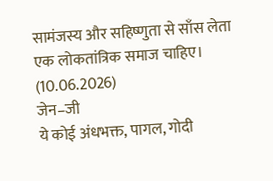सामंजस्य और सहिष्णुता से साँस लेता
एक लोकतांत्रिक समाज चाहिए।
(10.06.2026)
जेन–जी
ये कोई अंधभक्त, पागल, गोदी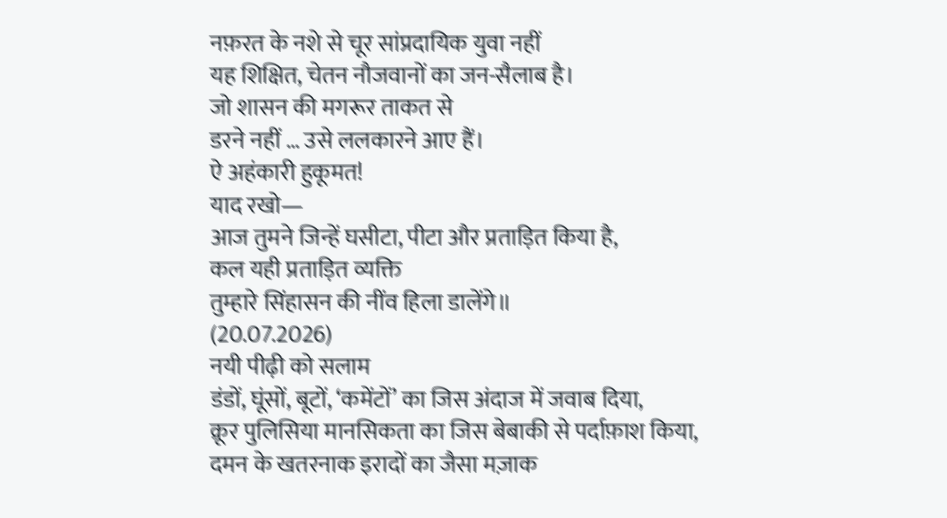नफ़रत के नशे से चूर सांप्रदायिक युवा नहीं
यह शिक्षित, चेतन नौजवानों का जन-सैलाब है।
जो शासन की मगरूर ताकत से
डरने नहीं … उसे ललकारने आए हैं।
ऐ अहंकारी हुकूमत!
याद रखो—
आज तुमने जिन्हें घसीटा, पीटा और प्रताड़ित किया है,
कल यही प्रताड़ित व्यक्ति
तुम्हारे सिंहासन की नींव हिला डालेंगे॥
(20.07.2026)
नयी पीढ़ी को सलाम
डंडों, घूंसों, बूटों, ‘कमेंटों’ का जिस अंदाज में जवाब दिया,
क्रूर पुलिसिया मानसिकता का जिस बेबाकी से पर्दाफ़ाश किया,
दमन के खतरनाक इरादों का जैसा मज़ाक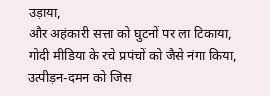उड़ाया,
और अहंकारी सत्ता को घुटनों पर ला टिकाया,
गोदी मीडिया के रचे प्रपंचों को जैसे नंगा किया,
उत्पीड़न-दमन को जिस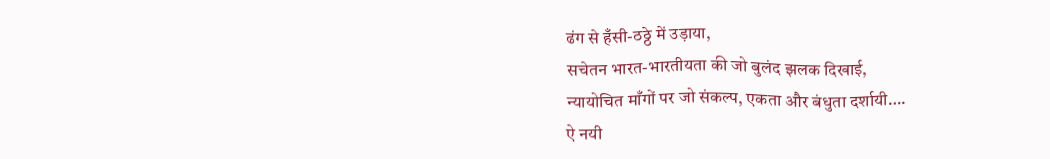ढंग से हँसी-ठठ्ठे में उड़ाया,
सचेतन भारत-भारतीयता की जो बुलंद झलक दिखाई,
न्यायोचित माँगों पर जो संकल्प, एकता और बंधुता दर्शायी….
ऐ नयी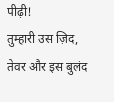पीढ़ी!
तुम्हारी उस ज़िद, तेवर और इस बुलंद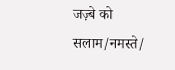जज़्बे को
सलाम/नमस्ते/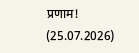प्रणाम!
(25.07.2026)